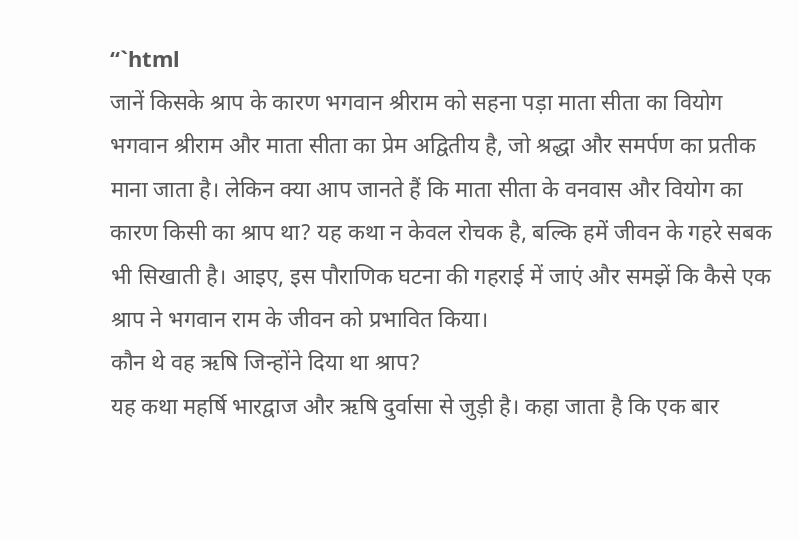“`html
जानें किसके श्राप के कारण भगवान श्रीराम को सहना पड़ा माता सीता का वियोग
भगवान श्रीराम और माता सीता का प्रेम अद्वितीय है, जो श्रद्धा और समर्पण का प्रतीक माना जाता है। लेकिन क्या आप जानते हैं कि माता सीता के वनवास और वियोग का कारण किसी का श्राप था? यह कथा न केवल रोचक है, बल्कि हमें जीवन के गहरे सबक भी सिखाती है। आइए, इस पौराणिक घटना की गहराई में जाएं और समझें कि कैसे एक श्राप ने भगवान राम के जीवन को प्रभावित किया।
कौन थे वह ऋषि जिन्होंने दिया था श्राप?
यह कथा महर्षि भारद्वाज और ऋषि दुर्वासा से जुड़ी है। कहा जाता है कि एक बार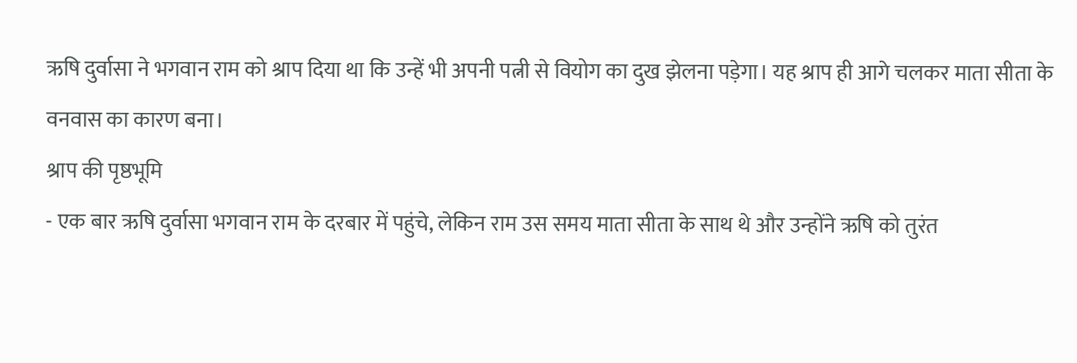ऋषि दुर्वासा ने भगवान राम को श्राप दिया था कि उन्हें भी अपनी पत्नी से वियोग का दुख झेलना पड़ेगा। यह श्राप ही आगे चलकर माता सीता के वनवास का कारण बना।
श्राप की पृष्ठभूमि
- एक बार ऋषि दुर्वासा भगवान राम के दरबार में पहुंचे, लेकिन राम उस समय माता सीता के साथ थे और उन्होंने ऋषि को तुरंत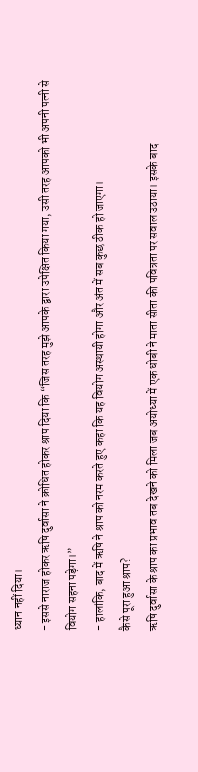ध्यान नहीं दिया।
- इससे नाराज होकर ऋषि दुर्वासा ने क्रोधित होकर श्राप दिया कि “जिस तरह मुझे आपके द्वारा उपेक्षित किया गया, उसी तरह आपको भी अपनी पत्नी से वियोग सहना पड़ेगा।”
- हालांकि, बाद में ऋषि ने श्राप को नरम करते हुए कहा कि यह वियोग अस्थायी होगा और अंत में सब कुछ ठीक हो जाएगा।
कैसे पूरा हुआ श्राप?
ऋषि दुर्वासा के श्राप का प्रभाव तब देखने को मिला जब अयोध्या में एक धोबी ने माता सीता की पवित्रता पर सवाल उठाया। इसके बाद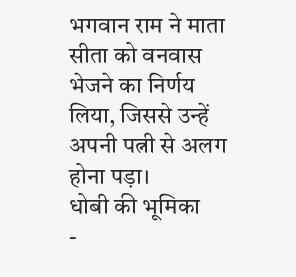भगवान राम ने माता सीता को वनवास भेजने का निर्णय लिया, जिससे उन्हें अपनी पत्नी से अलग होना पड़ा।
धोबी की भूमिका
-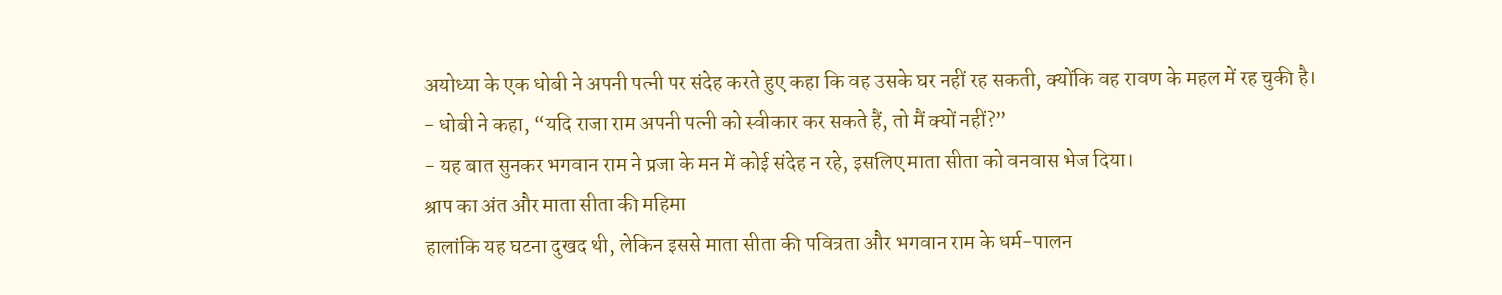अयोध्या के एक धोबी ने अपनी पत्नी पर संदेह करते हुए कहा कि वह उसके घर नहीं रह सकती, क्योंकि वह रावण के महल में रह चुकी है।
- धोबी ने कहा, “यदि राजा राम अपनी पत्नी को स्वीकार कर सकते हैं, तो मैं क्यों नहीं?”
- यह बात सुनकर भगवान राम ने प्रजा के मन में कोई संदेह न रहे, इसलिए माता सीता को वनवास भेज दिया।
श्राप का अंत और माता सीता की महिमा
हालांकि यह घटना दुखद थी, लेकिन इससे माता सीता की पवित्रता और भगवान राम के धर्म-पालन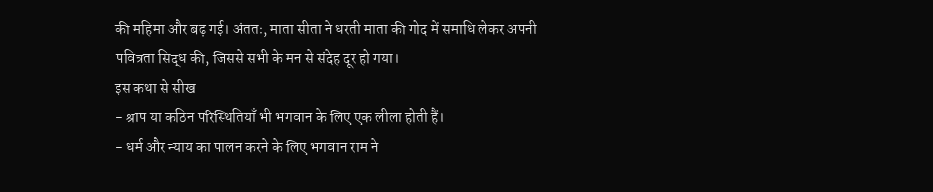की महिमा और बढ़ गई। अंततः, माता सीता ने धरती माता की गोद में समाधि लेकर अपनी पवित्रता सिद्ध की, जिससे सभी के मन से संदेह दूर हो गया।
इस कथा से सीख
- श्राप या कठिन परिस्थितियाँ भी भगवान के लिए एक लीला होती हैं।
- धर्म और न्याय का पालन करने के लिए भगवान राम ने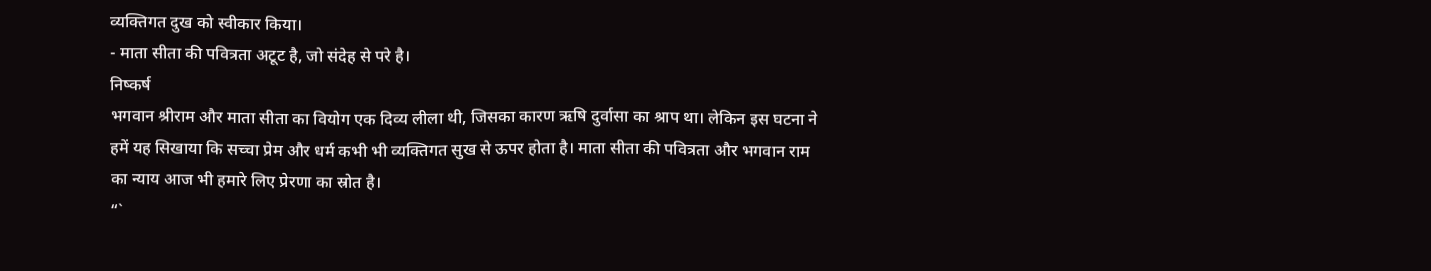व्यक्तिगत दुख को स्वीकार किया।
- माता सीता की पवित्रता अटूट है, जो संदेह से परे है।
निष्कर्ष
भगवान श्रीराम और माता सीता का वियोग एक दिव्य लीला थी, जिसका कारण ऋषि दुर्वासा का श्राप था। लेकिन इस घटना ने हमें यह सिखाया कि सच्चा प्रेम और धर्म कभी भी व्यक्तिगत सुख से ऊपर होता है। माता सीता की पवित्रता और भगवान राम का न्याय आज भी हमारे लिए प्रेरणा का स्रोत है।
“`